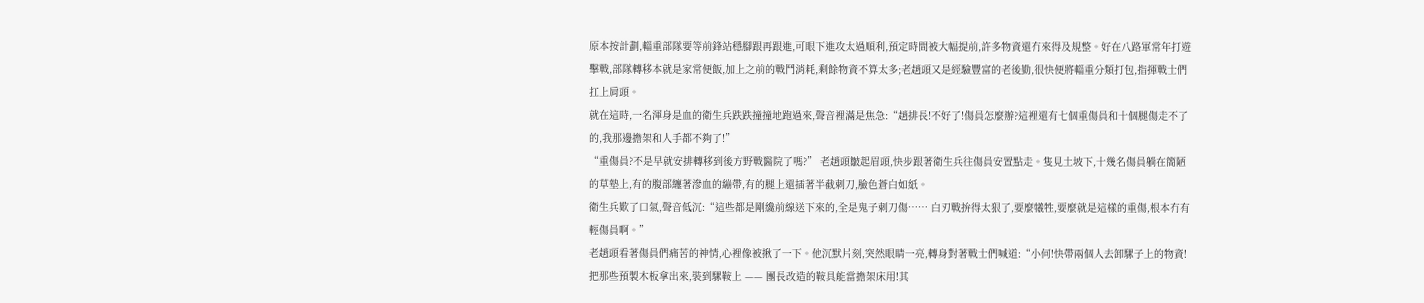原本按計劃,輜重部隊要等前鋒站穩腳跟再跟進,可眼下進攻太過順利,預定時間被大幅提前,許多物資還冇來得及規整。好在八路軍常年打遊擊戰,部隊轉移本就是家常便飯,加上之前的戰鬥消耗,剩餘物資不算太多;老趙頭又是經驗豐富的老後勤,很快便將輜重分類打包,指揮戰士們扛上肩頭。
就在這時,一名渾身是血的衛生兵跌跌撞撞地跑過來,聲音裡滿是焦急:“趙排長!不好了!傷員怎麼辦?這裡還有七個重傷員和十個腿傷走不了的,我那邊擔架和人手都不夠了!”
“重傷員?不是早就安排轉移到後方野戰醫院了嗎?” 老趙頭皺起眉頭,快步跟著衛生兵往傷員安置點走。隻見土坡下,十幾名傷員躺在簡陋的草墊上,有的腹部纏著滲血的繃帶,有的腿上還插著半截刺刀,臉色蒼白如紙。
衛生兵歎了口氣,聲音低沉:“這些都是剛纔前線送下來的,全是鬼子刺刀傷…… 白刃戰拚得太狠了,要麼犧牲,要麼就是這樣的重傷,根本冇有輕傷員啊。”
老趙頭看著傷員們痛苦的神情,心裡像被揪了一下。他沉默片刻,突然眼睛一亮,轉身對著戰士們喊道:“小何!快帶兩個人去卸騾子上的物資!把那些預製木板拿出來,裝到騾鞍上 —— 團長改造的鞍具能當擔架床用!其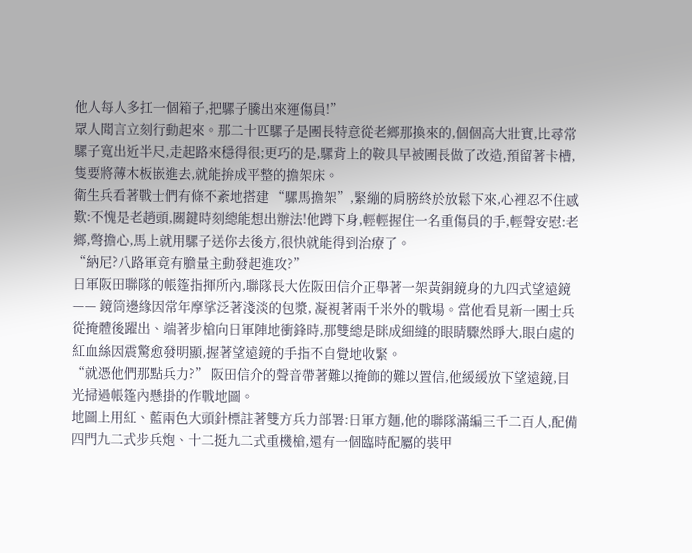他人每人多扛一個箱子,把騾子騰出來運傷員!”
眾人聞言立刻行動起來。那二十匹騾子是團長特意從老鄉那換來的,個個高大壯實,比尋常騾子寬出近半尺,走起路來穩得很;更巧的是,騾背上的鞍具早被團長做了改造,預留著卡槽,隻要將薄木板嵌進去,就能拚成平整的擔架床。
衛生兵看著戰士們有條不紊地搭建 “騾馬擔架”,緊繃的肩膀終於放鬆下來,心裡忍不住感歎:不愧是老趙頭,關鍵時刻總能想出辦法!他蹲下身,輕輕握住一名重傷員的手,輕聲安慰:老鄉,彆擔心,馬上就用騾子送你去後方,很快就能得到治療了。
“納尼?八路軍竟有膽量主動發起進攻?”
日軍阪田聯隊的帳篷指揮所內,聯隊長大佐阪田信介正舉著一架黃銅鏡身的九四式望遠鏡 —— 鏡筒邊緣因常年摩挲泛著淺淡的包漿, 凝視著兩千米外的戰場。當他看見新一團士兵從掩體後躍出、端著步槍向日軍陣地衝鋒時,那雙總是眯成細縫的眼睛驟然睜大,眼白處的紅血絲因震驚愈發明顯,握著望遠鏡的手指不自覺地收緊。
“就憑他們那點兵力?” 阪田信介的聲音帶著難以掩飾的難以置信,他緩緩放下望遠鏡,目光掃過帳篷內懸掛的作戰地圖。
地圖上用紅、藍兩色大頭針標註著雙方兵力部署:日軍方麵,他的聯隊滿編三千二百人,配備四門九二式步兵炮、十二挺九二式重機槍,還有一個臨時配屬的裝甲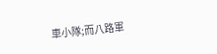車小隊;而八路軍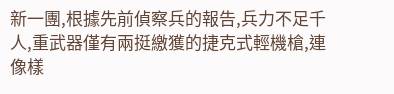新一團,根據先前偵察兵的報告,兵力不足千人,重武器僅有兩挺繳獲的捷克式輕機槍,連像樣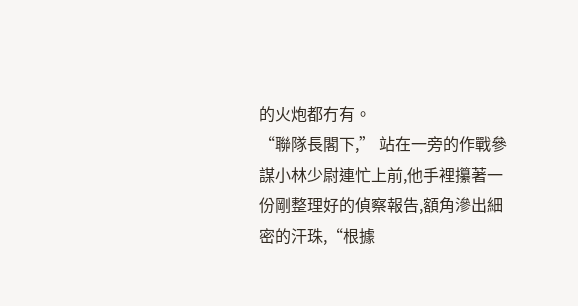的火炮都冇有。
“聯隊長閣下,” 站在一旁的作戰參謀小林少尉連忙上前,他手裡攥著一份剛整理好的偵察報告,額角滲出細密的汗珠,“根據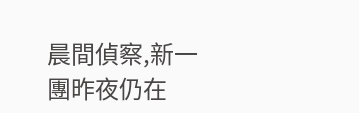晨間偵察,新一團昨夜仍在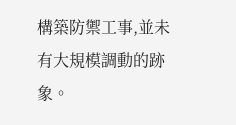構築防禦工事,並未有大規模調動的跡象。